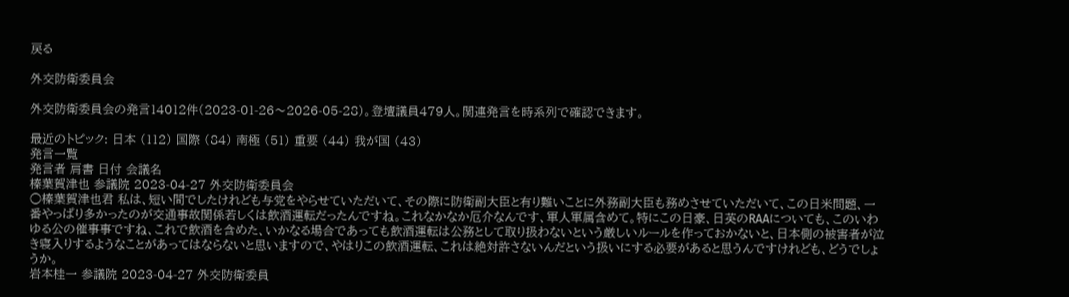戻る

外交防衛委員会

外交防衛委員会の発言14012件(2023-01-26〜2026-05-28)。登壇議員479人。関連発言を時系列で確認できます。

最近のトピック: 日本 (112) 国際 (84) 南極 (51) 重要 (44) 我が国 (43)
発言一覧
発言者 肩書 日付 会議名
榛葉賀津也 参議院 2023-04-27 外交防衛委員会
○榛葉賀津也君 私は、短い間でしたけれども与党をやらせていただいて、その際に防衛副大臣と有り難いことに外務副大臣も務めさせていただいて、この日米問題、一番やっぱり多かったのが交通事故関係若しくは飲酒運転だったんですね。これなかなか厄介なんです、軍人軍属含めて。特にこの日豪、日英のRAAについても、このいわゆる公の催事事ですね、これで飲酒を含めた、いかなる場合であっても飲酒運転は公務として取り扱わないという厳しいルールを作っておかないと、日本側の被害者が泣き寝入りするようなことがあってはならないと思いますので、やはりこの飲酒運転、これは絶対許さないんだという扱いにする必要があると思うんですけれども、どうでしょうか。
岩本桂一 参議院 2023-04-27 外交防衛委員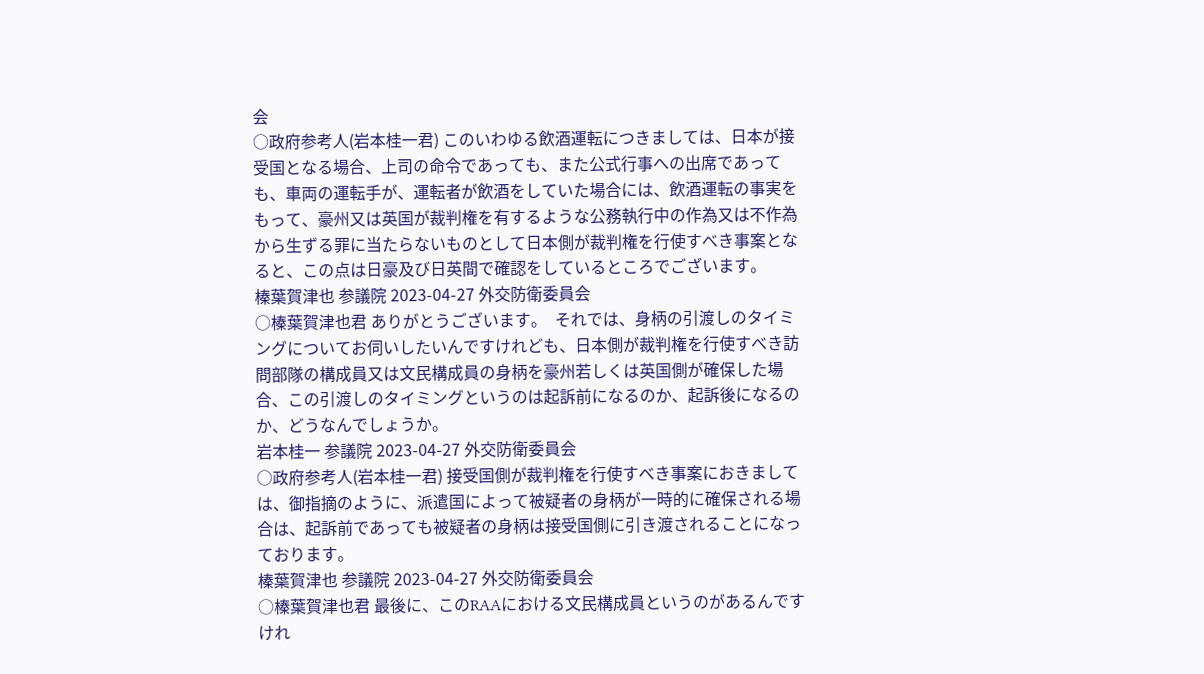会
○政府参考人(岩本桂一君) このいわゆる飲酒運転につきましては、日本が接受国となる場合、上司の命令であっても、また公式行事への出席であっても、車両の運転手が、運転者が飲酒をしていた場合には、飲酒運転の事実をもって、豪州又は英国が裁判権を有するような公務執行中の作為又は不作為から生ずる罪に当たらないものとして日本側が裁判権を行使すべき事案となると、この点は日豪及び日英間で確認をしているところでございます。
榛葉賀津也 参議院 2023-04-27 外交防衛委員会
○榛葉賀津也君 ありがとうございます。  それでは、身柄の引渡しのタイミングについてお伺いしたいんですけれども、日本側が裁判権を行使すべき訪問部隊の構成員又は文民構成員の身柄を豪州若しくは英国側が確保した場合、この引渡しのタイミングというのは起訴前になるのか、起訴後になるのか、どうなんでしょうか。
岩本桂一 参議院 2023-04-27 外交防衛委員会
○政府参考人(岩本桂一君) 接受国側が裁判権を行使すべき事案におきましては、御指摘のように、派遣国によって被疑者の身柄が一時的に確保される場合は、起訴前であっても被疑者の身柄は接受国側に引き渡されることになっております。
榛葉賀津也 参議院 2023-04-27 外交防衛委員会
○榛葉賀津也君 最後に、このRAAにおける文民構成員というのがあるんですけれ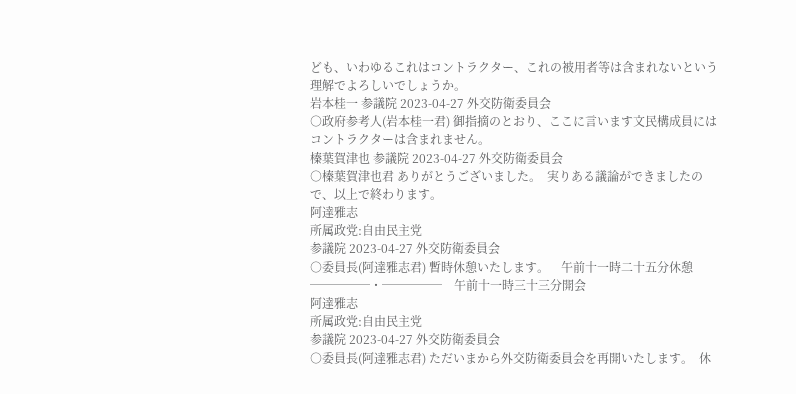ども、いわゆるこれはコントラクター、これの被用者等は含まれないという理解でよろしいでしょうか。
岩本桂一 参議院 2023-04-27 外交防衛委員会
○政府参考人(岩本桂一君) 御指摘のとおり、ここに言います文民構成員にはコントラクターは含まれません。
榛葉賀津也 参議院 2023-04-27 外交防衛委員会
○榛葉賀津也君 ありがとうございました。  実りある議論ができましたので、以上で終わります。
阿達雅志
所属政党:自由民主党
参議院 2023-04-27 外交防衛委員会
○委員長(阿達雅志君) 暫時休憩いたします。    午前十一時二十五分休憩      ─────・─────    午前十一時三十三分開会
阿達雅志
所属政党:自由民主党
参議院 2023-04-27 外交防衛委員会
○委員長(阿達雅志君) ただいまから外交防衛委員会を再開いたします。  休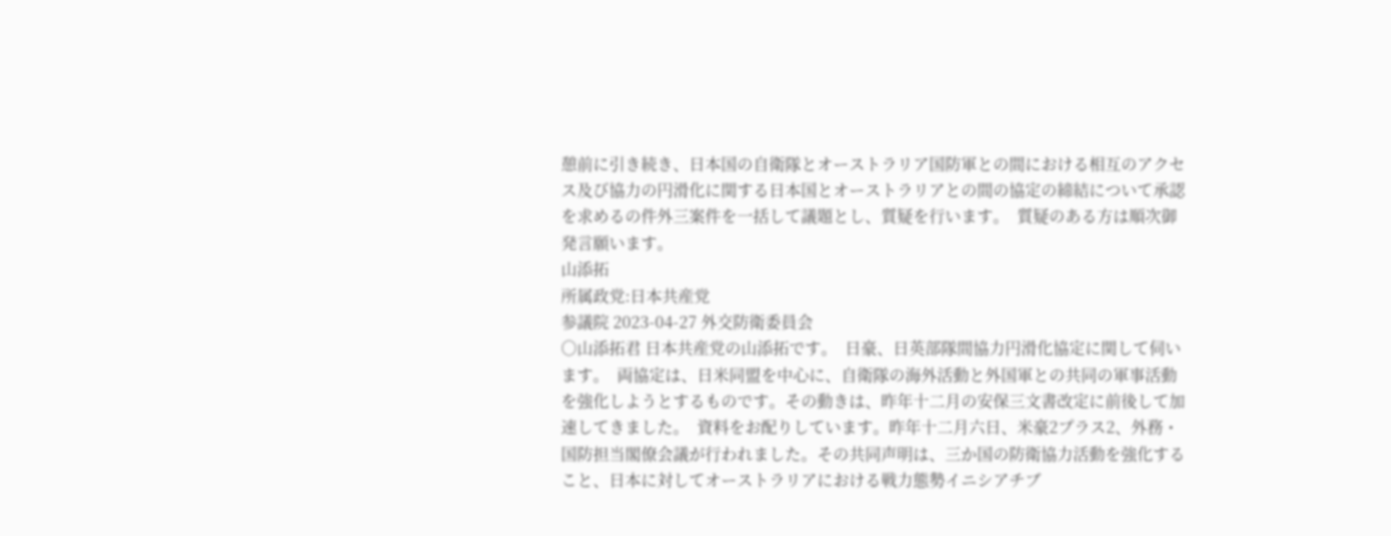憩前に引き続き、日本国の自衛隊とオーストラリア国防軍との間における相互のアクセス及び協力の円滑化に関する日本国とオーストラリアとの間の協定の締結について承認を求めるの件外三案件を一括して議題とし、質疑を行います。  質疑のある方は順次御発言願います。
山添拓
所属政党:日本共産党
参議院 2023-04-27 外交防衛委員会
○山添拓君 日本共産党の山添拓です。  日豪、日英部隊間協力円滑化協定に関して伺います。  両協定は、日米同盟を中心に、自衛隊の海外活動と外国軍との共同の軍事活動を強化しようとするものです。その動きは、昨年十二月の安保三文書改定に前後して加速してきました。  資料をお配りしています。昨年十二月六日、米豪2プラス2、外務・国防担当閣僚会議が行われました。その共同声明は、三か国の防衛協力活動を強化すること、日本に対してオーストラリアにおける戦力態勢イニシアチブ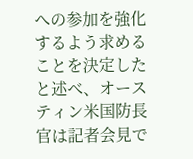への参加を強化するよう求めることを決定したと述べ、オースティン米国防長官は記者会見で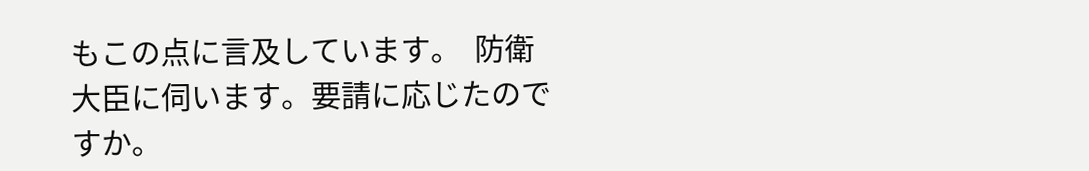もこの点に言及しています。  防衛大臣に伺います。要請に応じたのですか。